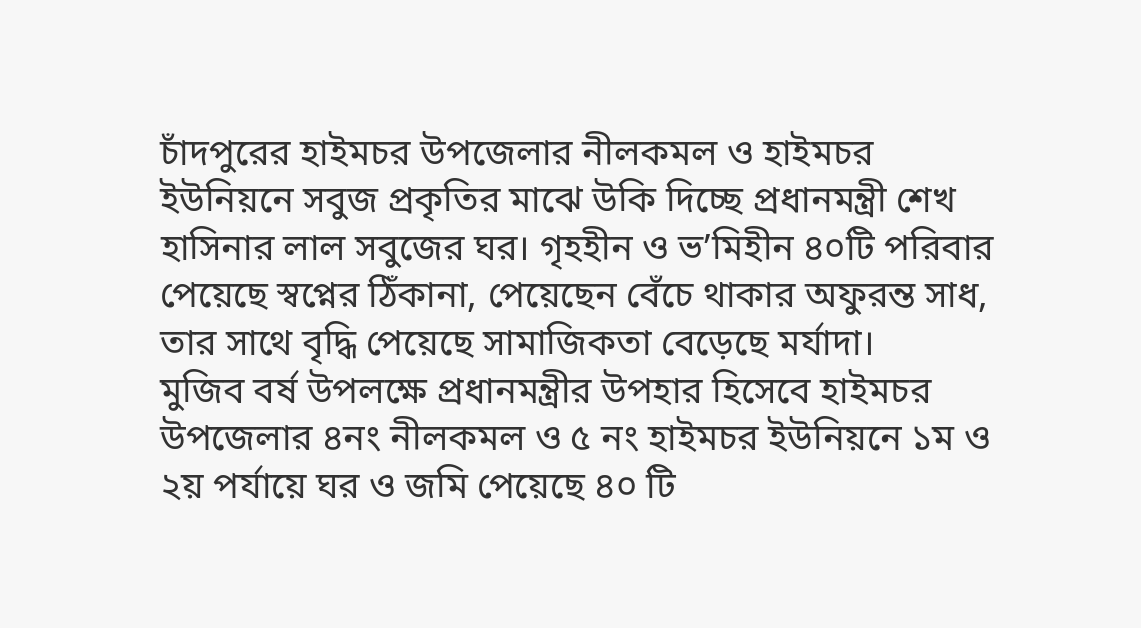চাঁদপুরের হাইমচর উপজেলার নীলকমল ও হাইমচর ইউনিয়নে সবুজ প্রকৃতির মাঝে উকি দিচ্ছে প্রধানমন্ত্রী শেখ হাসিনার লাল সবুজের ঘর। গৃহহীন ও ভ’মিহীন ৪০টি পরিবার পেয়েছে স্বপ্নের ঠিঁকানা, পেয়েছেন বেঁচে থাকার অফুরন্ত সাধ, তার সাথে বৃদ্ধি পেয়েছে সামাজিকতা বেড়েছে মর্যাদা।
মুজিব বর্ষ উপলক্ষে প্রধানমন্ত্রীর উপহার হিসেবে হাইমচর উপজেলার ৪নং নীলকমল ও ৫ নং হাইমচর ইউনিয়নে ১ম ও ২য় পর্যায়ে ঘর ও জমি পেয়েছে ৪০ টি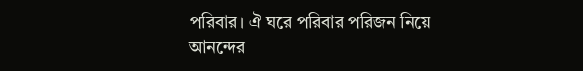পরিবার। ঐ ঘরে পরিবার পরিজন নিয়ে আনন্দের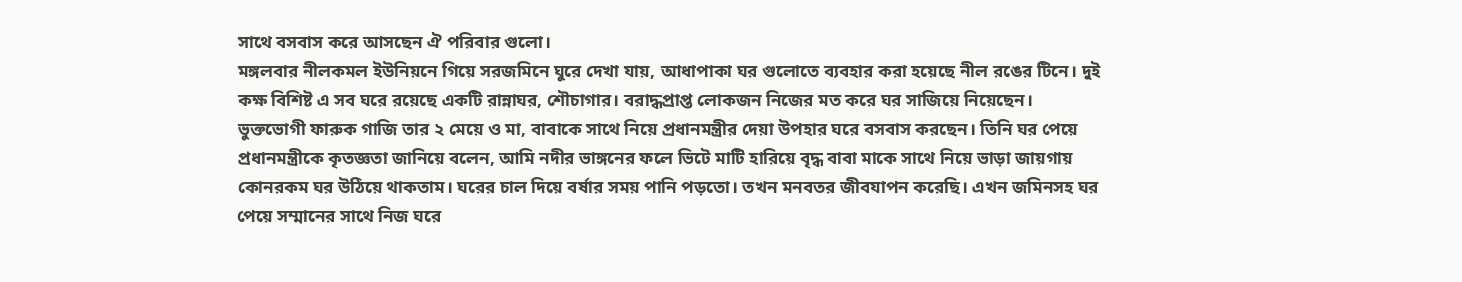সাথে বসবাস করে আসছেন ঐ পরিবার গুলো।
মঙ্গলবার নীলকমল ইউনিয়নে গিয়ে সরজমিনে ঘুরে দেখা যায়, আধাপাকা ঘর গুলোতে ব্যবহার করা হয়েছে নীল রঙের টিনে। দুই কক্ষ বিশিষ্ট এ সব ঘরে রয়েছে একটি রান্নাঘর, শৌচাগার। বরাদ্ধপ্রাপ্ত লোকজন নিজের মত করে ঘর সাজিয়ে নিয়েছেন।
ভুক্তভোগী ফারুক গাজি তার ২ মেয়ে ও মা, বাবাকে সাথে নিয়ে প্রধানমন্ত্রীর দেয়া উপহার ঘরে বসবাস করছেন। তিনি ঘর পেয়ে প্রধানমন্ত্রীকে কৃতজ্ঞতা জানিয়ে বলেন, আমি নদীর ভাঙ্গনের ফলে ভিটে মাটি হারিয়ে বৃদ্ধ বাবা মাকে সাথে নিয়ে ভাড়া জায়গায় কোনরকম ঘর উঠিয়ে থাকতাম। ঘরের চাল দিয়ে বর্ষার সময় পানি পড়তো। তখন মনবতর জীবযাপন করেছি। এখন জমিনসহ ঘর পেয়ে সম্মানের সাথে নিজ ঘরে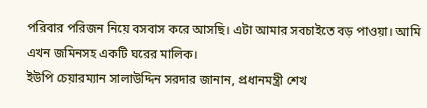পরিবার পরিজন নিয়ে বসবাস করে আসছি। এটা আমার সবচাইতে বড় পাওয়া। আমি এখন জমিনসহ একটি ঘরের মালিক।
ইউপি চেয়ারম্যান সালাউদ্দিন সরদার জানান, প্রধানমন্ত্রী শেখ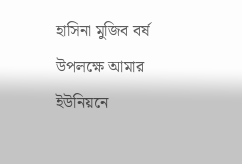হাসিনা মুজিব বর্ষ উপলক্ষে আমার ইউনিয়নে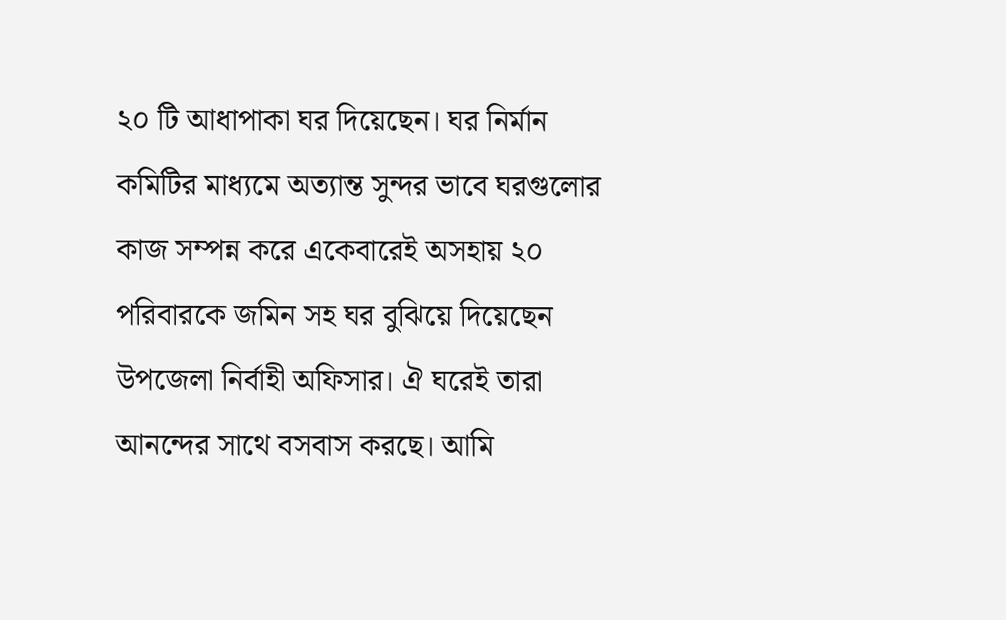২০ টি আধাপাকা ঘর দিয়েছেন। ঘর নির্মান কমিটির মাধ্যমে অত্যান্ত সুন্দর ভাবে ঘরগুলোর কাজ সম্পন্ন করে একেবারেই অসহায় ২০ পরিবারকে জমিন সহ ঘর বুঝিয়ে দিয়েছেন উপজেলা নির্বাহী অফিসার। ঐ ঘরেই তারা আনন্দের সাথে বসবাস করছে। আমি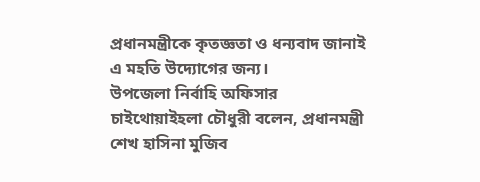প্রধানমন্ত্রীকে কৃতজ্ঞতা ও ধন্যবাদ জানাই এ মহতি উদ্যোগের জন্য।
উপজেলা নির্বাহি অফিসার চাইথোয়াইহলা চৌধুরী বলেন, প্রধানমন্ত্রী শেখ হাসিনা মুজিব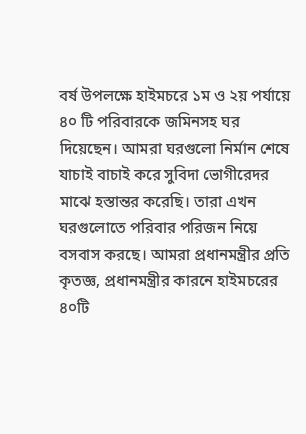বর্ষ উপলক্ষে হাইমচরে ১ম ও ২য় পর্যায়ে ৪০ টি পরিবারকে জমিনসহ ঘর দিয়েছেন। আমরা ঘরগুলো নির্মান শেষে যাচাই বাচাই করে সুবিদা ভোগীরেদর মাঝে হস্তান্তর করেছি। তারা এখন ঘরগুলোতে পরিবার পরিজন নিয়ে বসবাস করছে। আমরা প্রধানমন্ত্রীর প্রতি কৃতজ্ঞ, প্রধানমন্ত্রীর কারনে হাইমচরের ৪০টি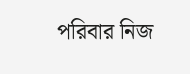পরিবার নিজ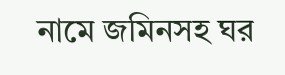নামে জমিনসহ ঘর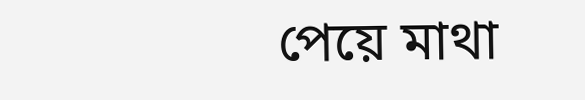পেয়ে মাথা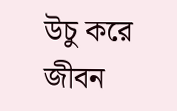উচু করে জীবন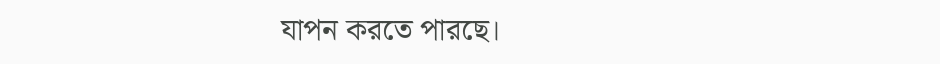যাপন করতে পারছে।